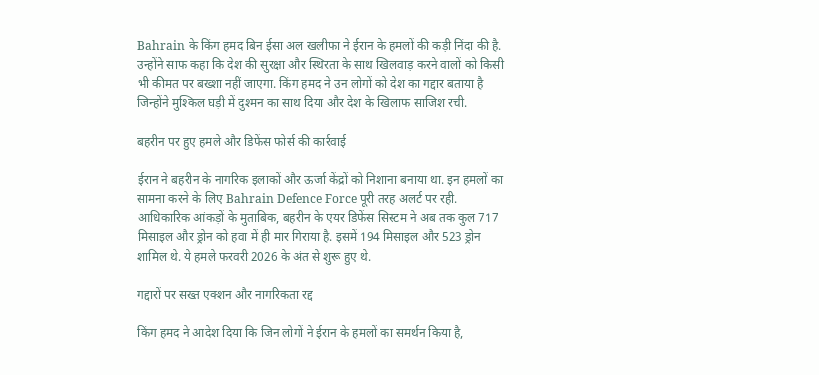Bahrain के किंग हमद बिन ईसा अल खलीफा ने ईरान के हमलों की कड़ी निंदा की है. उन्होंने साफ कहा कि देश की सुरक्षा और स्थिरता के साथ खिलवाड़ करने वालों को किसी भी कीमत पर बख्शा नहीं जाएगा. किंग हमद ने उन लोगों को देश का गद्दार बताया है जिन्होंने मुश्किल घड़ी में दुश्मन का साथ दिया और देश के खिलाफ साजिश रची.

बहरीन पर हुए हमले और डिफेंस फोर्स की कार्रवाई

ईरान ने बहरीन के नागरिक इलाकों और ऊर्जा केंद्रों को निशाना बनाया था. इन हमलों का सामना करने के लिए Bahrain Defence Force पूरी तरह अलर्ट पर रही. आधिकारिक आंकड़ों के मुताबिक, बहरीन के एयर डिफेंस सिस्टम ने अब तक कुल 717 मिसाइल और ड्रोन को हवा में ही मार गिराया है. इसमें 194 मिसाइल और 523 ड्रोन शामिल थे. ये हमले फरवरी 2026 के अंत से शुरू हुए थे.

गद्दारों पर सख्त एक्शन और नागरिकता रद्द

किंग हमद ने आदेश दिया कि जिन लोगों ने ईरान के हमलों का समर्थन किया है,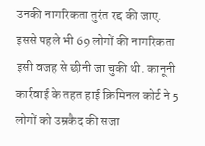उनकी नागरिकता तुरंत रद्द की जाए. इससे पहले भी 69 लोगों की नागरिकता इसी वजह से छीनी जा चुकी थी. कानूनी कार्रवाई के तहत हाई क्रिमिनल कोर्ट ने 5 लोगों को उम्रकैद की सजा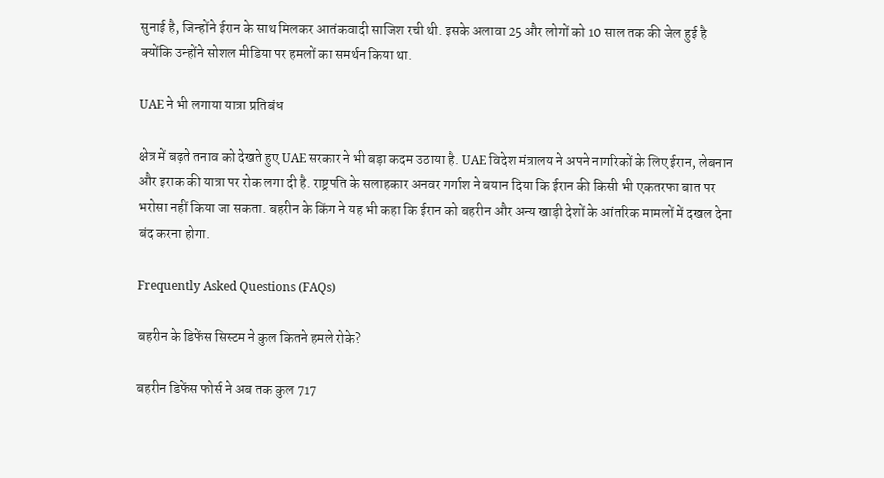सुनाई है, जिन्होंने ईरान के साथ मिलकर आतंकवादी साजिश रची थी. इसके अलावा 25 और लोगों को 10 साल तक की जेल हुई है क्योंकि उन्होंने सोशल मीडिया पर हमलों का समर्थन किया था.

UAE ने भी लगाया यात्रा प्रतिबंध

क्षेत्र में बढ़ते तनाव को देखते हुए UAE सरकार ने भी बड़ा कदम उठाया है. UAE विदेश मंत्रालय ने अपने नागरिकों के लिए ईरान, लेबनान और इराक की यात्रा पर रोक लगा दी है. राष्ट्रपति के सलाहकार अनवर गर्गाश ने बयान दिया कि ईरान की किसी भी एकतरफा बात पर भरोसा नहीं किया जा सकता. बहरीन के किंग ने यह भी कहा कि ईरान को बहरीन और अन्य खाड़ी देशों के आंतरिक मामलों में दखल देना बंद करना होगा.

Frequently Asked Questions (FAQs)

बहरीन के डिफेंस सिस्टम ने कुल कितने हमले रोके?

बहरीन डिफेंस फोर्स ने अब तक कुल 717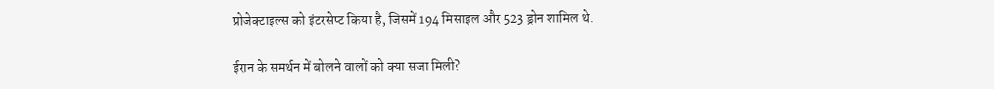प्रोजेक्टाइल्स को इंटरसेप्ट किया है, जिसमें 194 मिसाइल और 523 ड्रोन शामिल थे.

ईरान के समर्थन में बोलने वालों को क्या सजा मिली?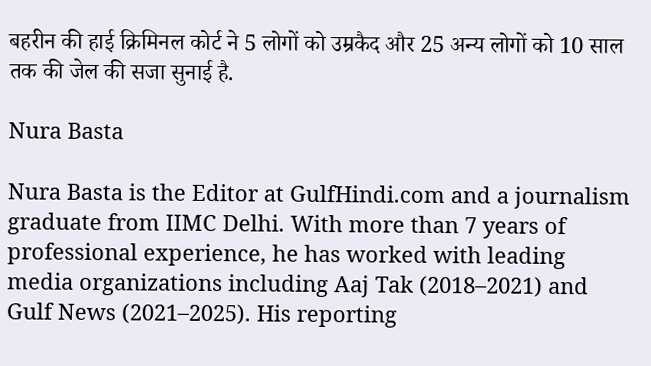बहरीन की हाई क्रिमिनल कोर्ट ने 5 लोगों को उम्रकैद और 25 अन्य लोगों को 10 साल तक की जेल की सजा सुनाई है.

Nura Basta

Nura Basta is the Editor at GulfHindi.com and a journalism graduate from IIMC Delhi. With more than 7 years of professional experience, he has worked with leading media organizations including Aaj Tak (2018–2021) and Gulf News (2021–2025). His reporting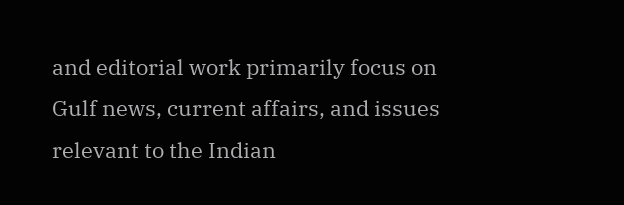and editorial work primarily focus on Gulf news, current affairs, and issues relevant to the Indian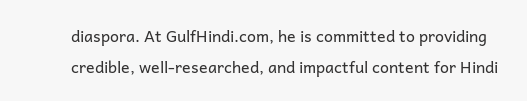diaspora. At GulfHindi.com, he is committed to providing credible, well-researched, and impactful content for Hindi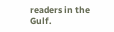readers in the Gulf.